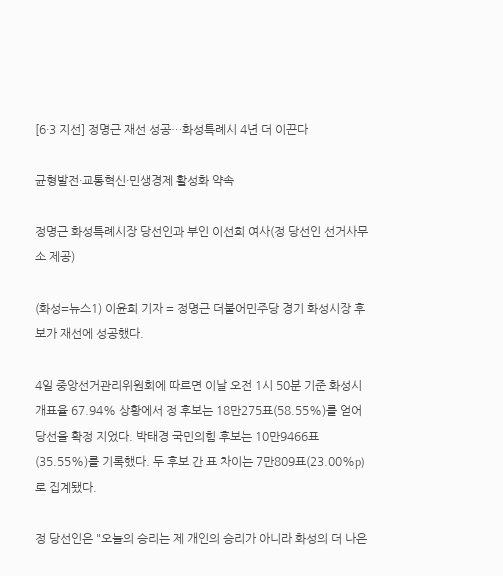[6·3 지선] 정명근 재선 성공…화성특례시 4년 더 이끈다

균형발전·교통혁신·민생경제 활성화 약속

정명근 화성특례시장 당선인과 부인 이선희 여사(정 당선인 선거사무소 제공)

(화성=뉴스1) 이윤희 기자 = 정명근 더불어민주당 경기 화성시장 후보가 재선에 성공했다.

4일 중앙선거관리위원회에 따르면 이날 오전 1시 50분 기준 화성시 개표율 67.94% 상황에서 정 후보는 18만275표(58.55%)를 얻어 당선을 확정 지었다. 박태경 국민의힘 후보는 10만9466표(35.55%)를 기록했다. 두 후보 간 표 차이는 7만809표(23.00%p)로 집계됐다.

정 당선인은 "오늘의 승리는 제 개인의 승리가 아니라 화성의 더 나은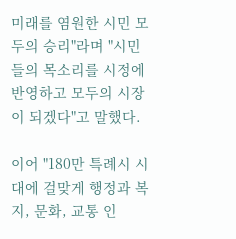미래를 염원한 시민 모두의 승리"라며 "시민들의 목소리를 시정에 반영하고 모두의 시장이 되겠다"고 말했다.

이어 "180만 특례시 시대에 걸맞게 행정과 복지, 문화, 교통 인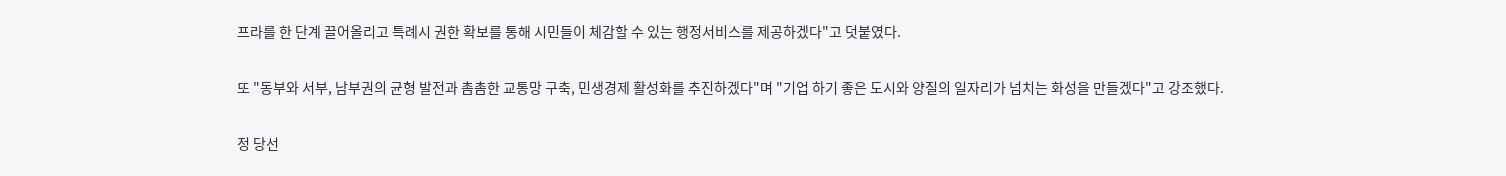프라를 한 단계 끌어올리고 특례시 권한 확보를 통해 시민들이 체감할 수 있는 행정서비스를 제공하겠다"고 덧붙였다.

또 "동부와 서부, 남부권의 균형 발전과 촘촘한 교통망 구축, 민생경제 활성화를 추진하겠다"며 "기업 하기 좋은 도시와 양질의 일자리가 넘치는 화성을 만들겠다"고 강조했다.

정 당선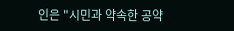인은 "시민과 약속한 공약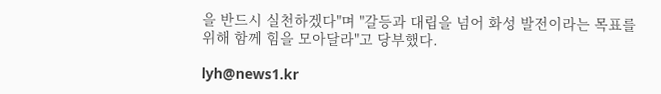을 반드시 실천하겠다"며 "갈등과 대립을 넘어 화성 발전이라는 목표를 위해 함께 힘을 모아달라"고 당부했다.

lyh@news1.kr